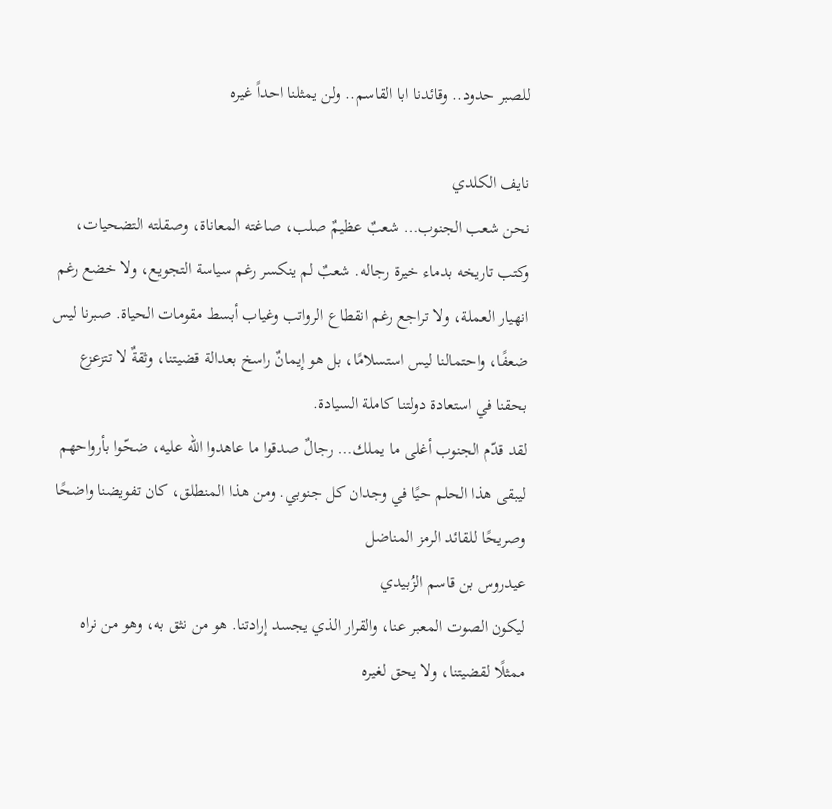للصبر حدود.. وقائدنا ابا القاسم.. ولن يمثلنا احداً غيره

نايف الكلدي
نحن شعب الجنوب… شعبٌ عظيمٌ صلب، صاغته المعاناة، وصقلته التضحيات، وكتب تاريخه بدماء خيرة رجاله. شعبٌ لم ينكسر رغم سياسة التجويع، ولا خضع رغم انهيار العملة، ولا تراجع رغم انقطاع الرواتب وغياب أبسط مقومات الحياة. صبرنا ليس ضعفًا، واحتمالنا ليس استسلامًا، بل هو إيمانٌ راسخ بعدالة قضيتنا، وثقةٌ لا تتزعزع بحقنا في استعادة دولتنا كاملة السيادة.
لقد قدّم الجنوب أغلى ما يملك… رجالٌ صدقوا ما عاهدوا الله عليه، ضحّوا بأرواحهم ليبقى هذا الحلم حيًا في وجدان كل جنوبي. ومن هذا المنطلق، كان تفويضنا واضحًا وصريحًا للقائد الرمز المناضل
عيدروس بن قاسم الزُبيدي
ليكون الصوت المعبر عنا، والقرار الذي يجسد إرادتنا. هو من نثق به، وهو من نراه ممثلًا لقضيتنا، ولا يحق لغيره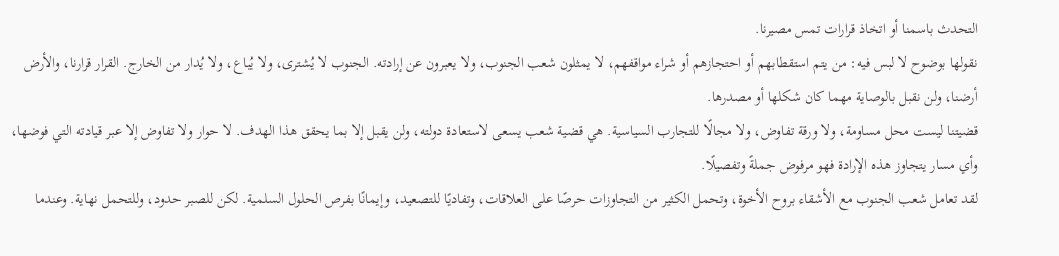التحدث باسمنا أو اتخاذ قرارات تمس مصيرنا.
نقولها بوضوح لا لبس فيه: من يتم استقطابهم أو احتجازهم أو شراء مواقفهم، لا يمثلون شعب الجنوب، ولا يعبرون عن إرادته. الجنوب لا يُشترى، ولا يُباع، ولا يُدار من الخارج. القرار قرارنا، والأرض أرضنا، ولن نقبل بالوصاية مهما كان شكلها أو مصدرها.
قضيتنا ليست محل مساومة، ولا ورقة تفاوض، ولا مجالًا للتجارب السياسية. هي قضية شعب يسعى لاستعادة دولته، ولن يقبل إلا بما يحقق هذا الهدف. لا حوار ولا تفاوض إلا عبر قيادته التي فوضها، وأي مسار يتجاوز هذه الإرادة فهو مرفوض جملةً وتفصيلًا.
لقد تعامل شعب الجنوب مع الأشقاء بروح الأخوة، وتحمل الكثير من التجاوزات حرصًا على العلاقات، وتفاديًا للتصعيد، وإيمانًا بفرص الحلول السلمية. لكن للصبر حدود، وللتحمل نهاية. وعندما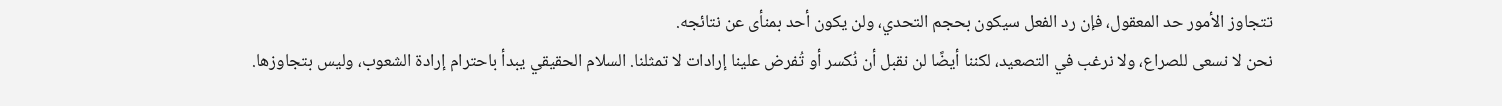تتجاوز الأمور حد المعقول، فإن رد الفعل سيكون بحجم التحدي، ولن يكون أحد بمنأى عن نتائجه.
نحن لا نسعى للصراع، ولا نرغب في التصعيد، لكننا أيضًا لن نقبل أن نُكسر أو تُفرض علينا إرادات لا تمثلنا. السلام الحقيقي يبدأ باحترام إرادة الشعوب، وليس بتجاوزها.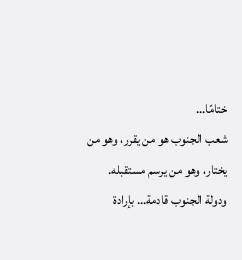ختامًا…
شعب الجنوب هو من يقرر، وهو من يختار، وهو من يرسم مستقبله.
ودولة الجنوب قادمة… بإرادة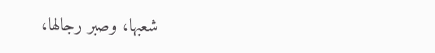شعبها، وصبر رجالها،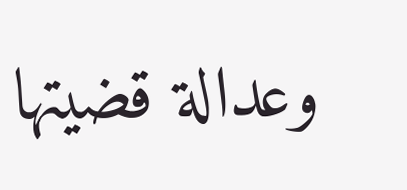وعدالة قضيتها